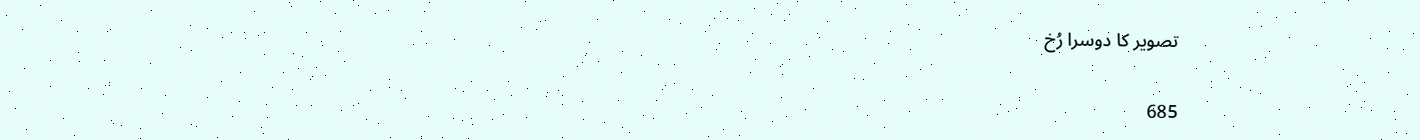تصویر کا دوسرا رُخ

685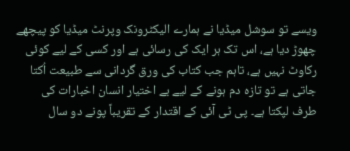ویسے تو سوشل میڈیا نے ہمارے الیکٹرونک وپرنٹ میڈیا کو پیچھے چھوڑ دیا ہے، اس تک ہر ایک کی رسائی ہے اور کسی کے لیے کوئی رکاوٹ نہیں ہے، تاہم جب کتاب کی ورق گردانی سے طبیعت اُکتا جاتی ہے تو تازہ دم ہونے کے لیے بے اختیار انسان اخبارات کی طرف لپکتا ہے۔ پی ٹی آئی کے اقتدار کے تقریباً پونے دو سال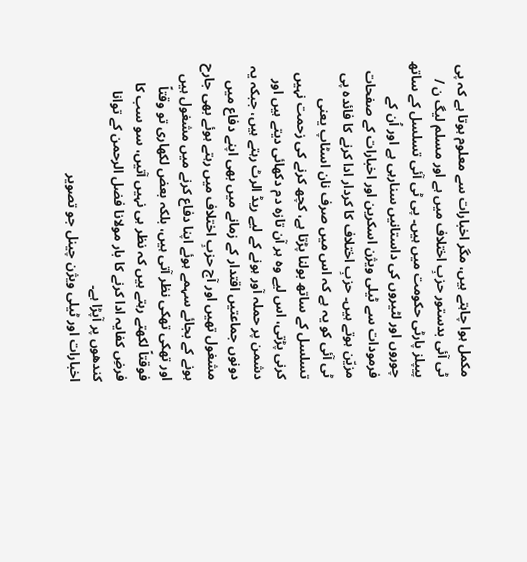مکمل ہوا چاہتے ہیں، مگر اخبارات سے معلوم ہوتا ہے کہ پی ٹی آئی بدستور حزبِ اختلاف میں ہے اور مسلم لیگ ن / پیپلز پارٹی حکومت میں ہیں۔ پی ٹی آئی تسلسل کے ساتھ چوروں اور لٹیروں کی داستانیں سنارہی ہے اور اُن کے فرمودات سے ٹیلی ویژن اسکرین اور اخبارات کے صفحات مزیّن ہوتے ہیں۔ حزبِ اختلاف کا کردار ادا کرنے کا فائدہ پی ٹی آئی کو یہ ہے کہ اس میں صرف نان اسٹاپ یعنی تسلسل کے ساتھ بولنا پڑتا ہے، کچھ کرنے کی زحمت نہیں کرنی پڑتی، اس لیے وہ ہر آن تازہ دم دکھائی دیتے ہیں اور دشمن پر حملہ آور ہونے کے لیے ریڈ الرٹ رہتے ہیں، جبکہ یہ دونوں جماعتیں اقتدار کے زمانے میں بھی اپنے دفاع میں مشغول تھیں اور آج حزبِ اختلاف میں رہتے ہوئے بھی جارح ہونے کے بجائے سہمے ہوئے اپنا دفاع کرنے میں مشغول ہیں اور تھکی تھکی نظر آتی ہیں، بلکہ بعض لکھاری تو وقتاً فوقتاً لکھتے رہتے ہیں کہ نظر ہی نہیں آتیں، سو سب کا فرضِ کفایہ ادا کرنے کا بار مولانا فضل الرحمن کے توانا کندھوں پر آپڑا ہے۔
اخبارات اور ٹیلی ویژن چینل جو تصویر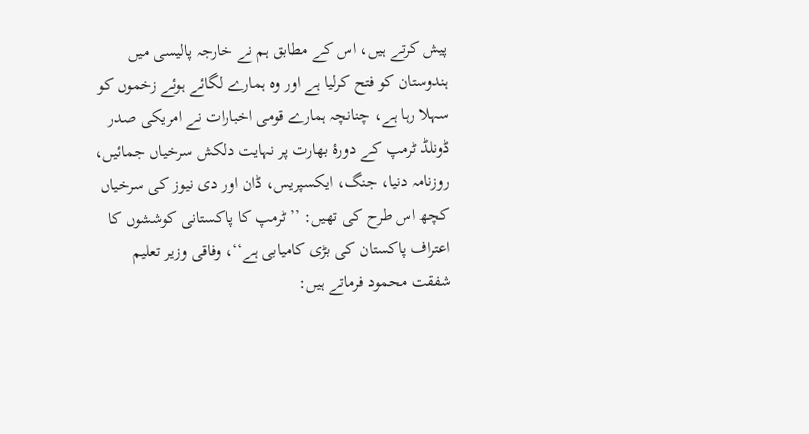پیش کرتے ہیں، اس کے مطابق ہم نے خارجہ پالیسی میں ہندوستان کو فتح کرلیا ہے اور وہ ہمارے لگائے ہوئے زخموں کو سہلا رہا ہے، چنانچہ ہمارے قومی اخبارات نے امریکی صدر ڈونلڈ ٹرمپ کے دورۂ بھارت پر نہایت دلکش سرخیاں جمائیں، روزنامہ دنیا، جنگ، ایکسپریس، ڈان اور دی نیوز کی سرخیاں کچھ اس طرح کی تھیں: ’’ٹرمپ کا پاکستانی کوششوں کا اعتراف پاکستان کی بڑی کامیابی ہے‘‘، وفاقی وزیر تعلیم شفقت محمود فرماتے ہیں: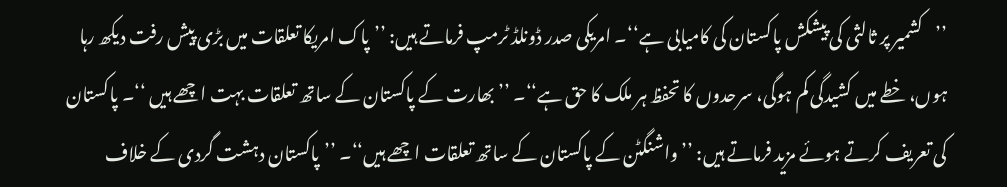’’کشمیر پر ثالثی کی پیشکش پاکستان کی کامیابی ہے‘‘۔ امریکی صدر ڈونلڈ ٹرمپ فرماتے ہیں: ’’پاک امریکا تعلقات میں بڑی پیش رفت دیکھ رہا ہوں، خطے میں کشیدگی کم ہوگی، سرحدوں کا تحفظ ہر ملک کا حق ہے‘‘۔ ’’بھارت کے پاکستان کے ساتھ تعلقات بہت اچھے ہیں ‘‘۔ پاکستان کی تعریف کرتے ہوئے مزید فرماتے ہیں: ’’واشنگٹن کے پاکستان کے ساتھ تعلقات اچھے ہیں‘‘۔ ’’پاکستان دہشت گردی کے خلاف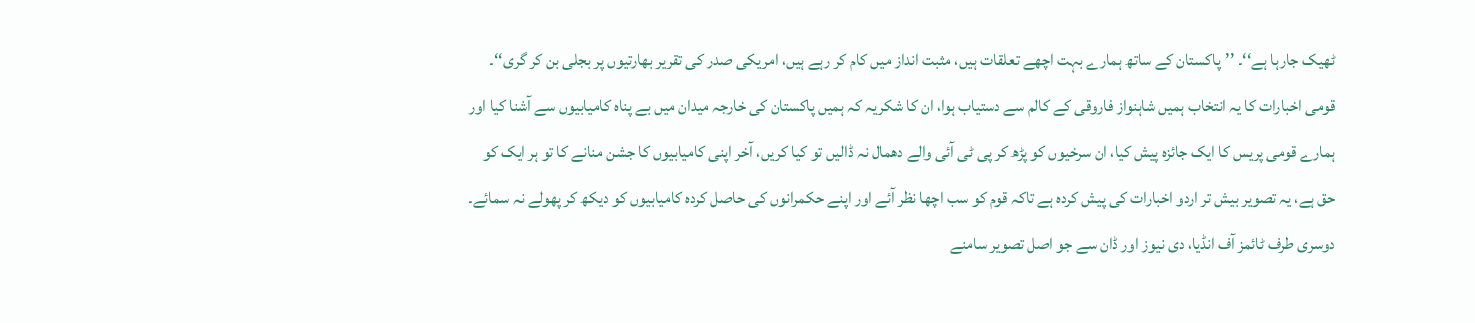ٹھیک جارہا ہے‘‘۔ ’’پاکستان کے ساتھ ہمارے بہت اچھے تعلقات ہیں، مثبت انداز میں کام کر رہے ہیں، امریکی صدر کی تقریر بھارتیوں پر بجلی بن کر گری‘‘۔ قومی اخبارات کا یہ انتخاب ہمیں شاہنواز فاروقی کے کالم سے دستیاب ہوا، ان کا شکریہ کہ ہمیں پاکستان کی خارجہ میدان میں بے پناہ کامیابیوں سے آشنا کیا اور ہمارے قومی پریس کا ایک جائزہ پیش کیا، ان سرخیوں کو پڑھ کر پی ٹی آئی والے دھمال نہ ڈالیں تو کیا کریں، آخر اپنی کامیابیوں کا جشن منانے کا تو ہر ایک کو حق ہے، یہ تصویر بیش تر اردو اخبارات کی پیش کردہ ہے تاکہ قوم کو سب اچھا نظر آئے اور اپنے حکمرانوں کی حاصل کردہ کامیابیوں کو دیکھ کر پھولے نہ سمائے۔
دوسری طرف ٹائمز آف انڈیا، دی نیوز اور ڈان سے جو اصل تصویر سامنے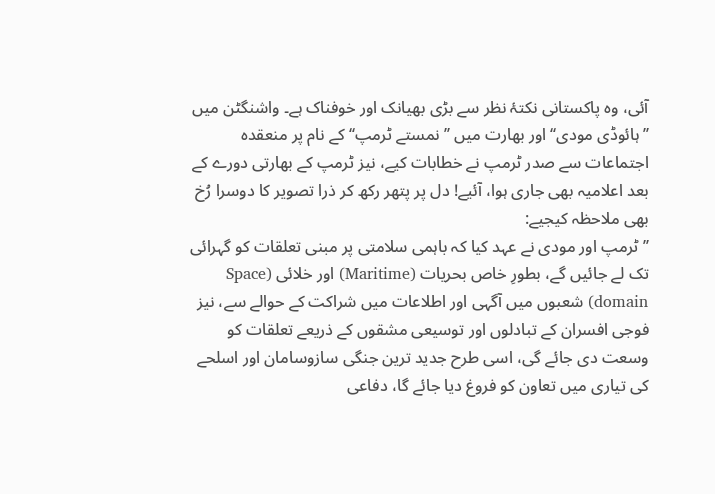آئی، وہ پاکستانی نکتۂ نظر سے بڑی بھیانک اور خوفناک ہے۔ واشنگٹن میں ’’ہائوڈی مودی‘‘ اور بھارت میں ’’نمستے ٹرمپ‘‘ کے نام پر منعقدہ اجتماعات سے صدر ٹرمپ نے خطابات کیے، نیز ٹرمپ کے بھارتی دورے کے بعد اعلامیہ بھی جاری ہوا، آئیے! دل پر پتھر رکھ کر ذرا تصویر کا دوسرا رُخ بھی ملاحظہ کیجیے:
’’ٹرمپ اور مودی نے عہد کیا کہ باہمی سلامتی پر مبنی تعلقات کو گہرائی تک لے جائیں گے، بطورِ خاص بحریات (Maritime) اور خلائی (Space domain) شعبوں میں آگہی اور اطلاعات میں شراکت کے حوالے سے، نیز فوجی افسران کے تبادلوں اور توسیعی مشقوں کے ذریعے تعلقات کو وسعت دی جائے گی، اسی طرح جدید ترین جنگی سازوسامان اور اسلحے کی تیاری میں تعاون کو فروغ دیا جائے گا، دفاعی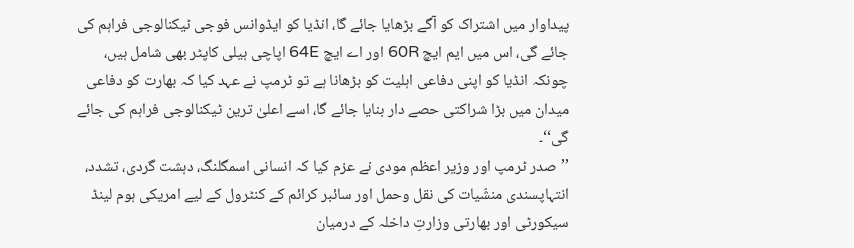پیداوار میں اشتراک کو آگے بڑھایا جائے گا، انڈیا کو ایڈوانس فوجی ٹیکنالوجی فراہم کی جائے گی، اس میں ایم ایچ 60R اور اے ایچ 64E اپاچی ہیلی کاپٹر بھی شامل ہیں، چونکہ انڈیا کو اپنی دفاعی اہلیت کو بڑھانا ہے تو ٹرمپ نے عہد کیا کہ بھارت کو دفاعی میدان میں بڑا شراکتی حصے دار بنایا جائے گا، اسے اعلیٰ ترین ٹیکنالوجی فراہم کی جائے گی‘‘۔
’’صدر ٹرمپ اور وزیر اعظم مودی نے عزم کیا کہ انسانی اسمگلنگ، دہشت گردی، تشدد، انتہاپسندی منشّیات کی نقل وحمل اور سائبر کرائم کے کنٹرول کے لیے امریکی ہوم لینڈ سیکورٹی اور بھارتی وزارتِ داخلہ کے درمیان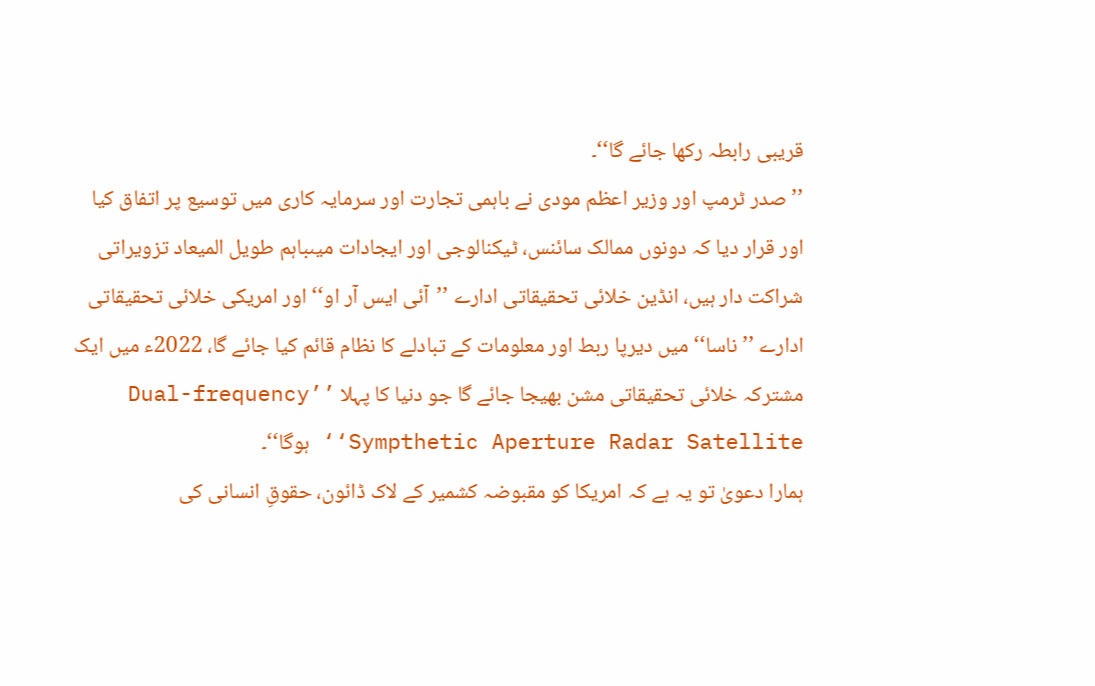قریبی رابطہ رکھا جائے گا‘‘۔
’’ صدر ٹرمپ اور وزیر اعظم مودی نے باہمی تجارت اور سرمایہ کاری میں توسیع پر اتفاق کیا اور قرار دیا کہ دونوں ممالک سائنس، ٹیکنالوجی اور ایجادات میںباہم طویل المیعاد تزویراتی شراکت دار ہیں، انڈین خلائی تحقیقاتی ادارے ’’آئی ایس آر او‘‘ اور امریکی خلائی تحقیقاتی ادارے ’’ناسا‘‘ میں دیرپا ربط اور معلومات کے تبادلے کا نظام قائم کیا جائے گا، 2022ء میں ایک مشترکہ خلائی تحقیقاتی مشن بھیجا جائے گا جو دنیا کا پہلا ’’Dual-frequency Sympthetic Aperture Radar Satellite‘‘ ہوگا‘‘۔
ہمارا دعویٰ تو یہ ہے کہ امریکا کو مقبوضہ کشمیر کے لاک ڈائون، حقوقِ انسانی کی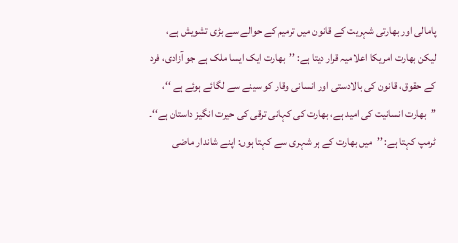پامالی اور بھارتی شہریت کے قانون میں ترمیم کے حوالے سے بڑی تشویش ہے، لیکن بھارت امریکا اعلامیہ قرار دیتا ہے: ’’بھارت ایک ایسا ملک ہے جو آزادی، فرد کے حقوق، قانون کی بالادستی اور انسانی وقار کو سینے سے لگائے ہوئے ہے ‘‘، ’’بھارت انسانیت کی امید ہے، بھارت کی کہانی ترقی کی حیرت انگیز داستان ہے‘‘۔ ٹرمپ کہتا ہے: ’’میں بھارت کے ہر شہری سے کہتا ہوں: اپنے شاندار ماضی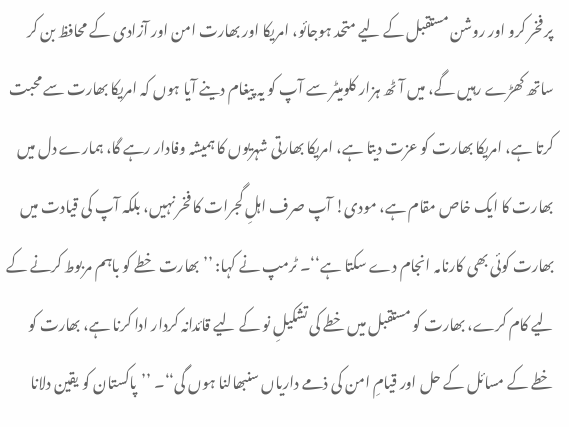پر فخر کرو اور روشن مستقبل کے لیے متحد ہوجائو، امریکا اور بھارت امن اور آزادی کے محافظ بن کر ساتھ کھڑے رہیں گے، میں آٹھ ہزار کلومیٹر سے آپ کو یہ پیغام دینے آیا ہوں کہ امریکا بھارت سے محبت کرتا ہے، امریکا بھارت کو عزت دیتا ہے، امریکا بھارتی شہریوں کا ہمیشہ وفادار رہے گا، ہمارے دل میں بھارت کا ایک خاص مقام ہے، مودی! آپ صرف اہلِ گجرات کا فخر نہیں، بلکہ آپ کی قیادت میں بھارت کوئی بھی کارنامہ انجام دے سکتا ہے‘‘۔ ٹرمپ نے کہا: ’’بھارت خطے کو باہم مربوط کرنے کے لیے کام کرے، بھارت کو مستقبل میں خطے کی تشکیلِ نو کے لیے قائدانہ کردار ادا کرنا ہے، بھارت کو خطے کے مسائل کے حل اور قیامِ امن کی ذمے داریاں سنبھالنا ہوں گی‘‘۔ ’’پاکستان کو یقین دلانا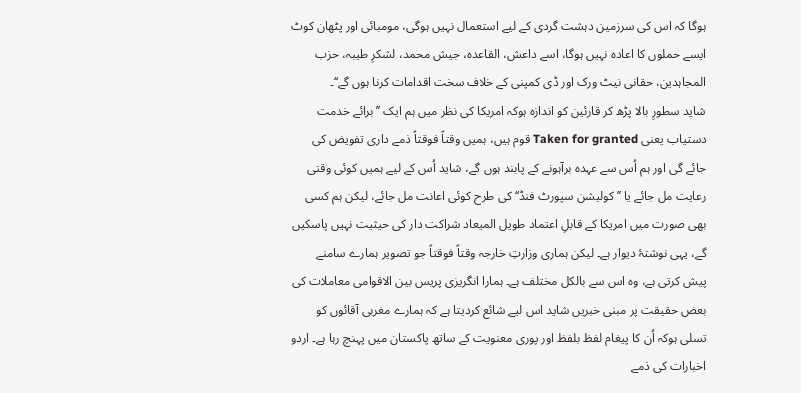ہوگا کہ اس کی سرزمین دہشت گردی کے لیے استعمال نہیں ہوگی، مومبائی اور پٹھان کوٹ ایسے حملوں کا اعادہ نہیں ہوگا، اسے داعش، القاعدہ، جیش محمد، لشکرِ طیبہ، حزب المجاہدین، حقانی نیٹ ورک اور ڈی کمپنی کے خلاف سخت اقدامات کرنا ہوں گے‘‘۔
شاید سطورِ بالا پڑھ کر قارئین کو اندازہ ہوکہ امریکا کی نظر میں ہم ایک ’’برائے خدمت دستیاب یعنی Taken for granted قوم ہیں، ہمیں وقتاً فوقتاً ذمے داری تفویض کی جائے گی اور ہم اُس سے عہدہ برآہونے کے پابند ہوں گے، شاید اُس کے لیے ہمیں کوئی وقتی رعایت مل جائے یا ’’کولیشن سپورٹ فنڈ‘‘ کی طرح کوئی اعانت مل جائے، لیکن ہم کسی بھی صورت میں امریکا کے قابلِ اعتماد طویل المیعاد شراکت دار کی حیثیت نہیں پاسکیں گے، یہی نوشتۂ دیوار ہے۔ لیکن ہماری وزارتِ خارجہ وقتاً فوقتاً جو تصویر ہمارے سامنے پیش کرتی ہے، وہ اس سے بالکل مختلف ہے۔ ہمارا انگریزی پریس بین الاقوامی معاملات کی بعض حقیقت پر مبنی خبریں شاید اس لیے شائع کردیتا ہے کہ ہمارے مغربی آقائوں کو تسلی ہوکہ اُن کا پیغام لفظ بلفظ اور پوری معنویت کے ساتھ پاکستان میں پہنچ رہا ہے۔ اردو اخبارات کی ذمے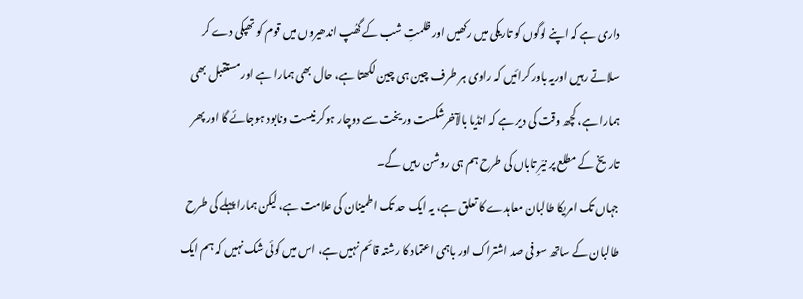داری ہے کہ اپنے لوگوں کو تاریکی میں رکھیں اور ظلمتِ شب کے گھُپ اندھیروں میں قوم کو تھپکی دے کر سلاتے رہیں اوریہ باور کرائیں کہ راوی ہر طرف چین ہی چین لکھتا ہے، حال بھی ہمارا ہے اور مستقبل بھی ہمارا ہے، کچھ وقت کی دیر ہے کہ انڈیا بالآخرشکست وریخت سے دوچار ہوکر نیست ونابود ہوجائے گا اور پھر تاریخ کے مطلع پر نیّرِ تاباں کی طرح ہم ہی روشن رہیں گے۔
جہاں تک امریکا طالبان معاہدے کا تعلق ہے، یہ ایک حد تک اطمینان کی علامت ہے، لیکن ہمارا پہلے کی طرح طالبان کے ساتھ سو فی صد اشتراک اور باہمی اعتماد کا رشتہ قائم نہیں ہے، اس میں کوئی شک نہیں کہ ہم ایک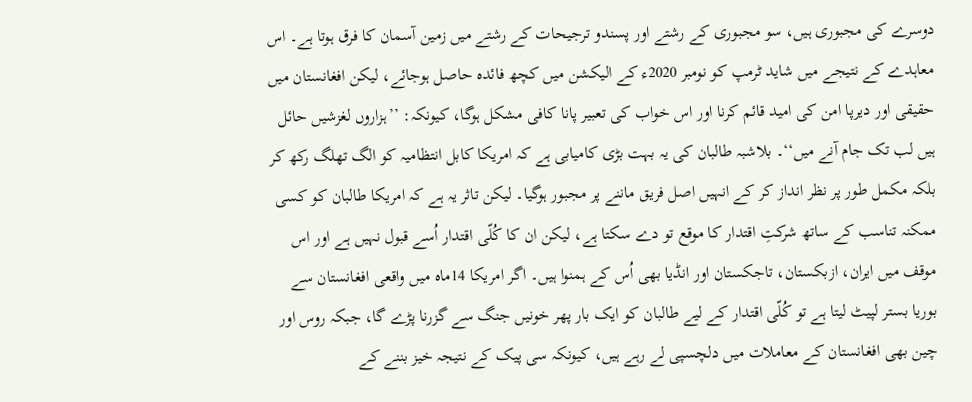دوسرے کی مجبوری ہیں، سو مجبوری کے رشتے اور پسندو ترجیحات کے رشتے میں زمین آسمان کا فرق ہوتا ہے۔ اس معاہدے کے نتیجے میں شاید ٹرمپ کو نومبر 2020ء کے الیکشن میں کچھ فائدہ حاصل ہوجائے، لیکن افغانستان میں حقیقی اور دیرپا امن کی امید قائم کرنا اور اس خواب کی تعبیر پانا کافی مشکل ہوگا، کیونکہ: ’’ہزاروں لغزشیں حائل ہیں لب تک جام آنے میں‘‘۔ بلاشبہ طالبان کی یہ بہت بڑی کامیابی ہے کہ امریکا کابل انتظامیہ کو الگ تھلگ رکھ کر بلکہ مکمل طور پر نظر انداز کر کے انہیں اصل فریق ماننے پر مجبور ہوگیا۔ لیکن تاثر یہ ہے کہ امریکا طالبان کو کسی ممکنہ تناسب کے ساتھ شرکتِ اقتدار کا موقع تو دے سکتا ہے، لیکن ان کا کُلّی اقتدار اُسے قبول نہیں ہے اور اس موقف میں ایران، ازبکستان، تاجکستان اور انڈیا بھی اُس کے ہمنوا ہیں۔ اگر امریکا 14ماہ میں واقعی افغانستان سے بوریا بستر لپیٹ لیتا ہے تو کُلّی اقتدار کے لیے طالبان کو ایک بار پھر خونیں جنگ سے گزرنا پڑے گا، جبکہ روس اور چین بھی افغانستان کے معاملات میں دلچسپی لے رہے ہیں، کیونکہ سی پیک کے نتیجہ خیز بننے کے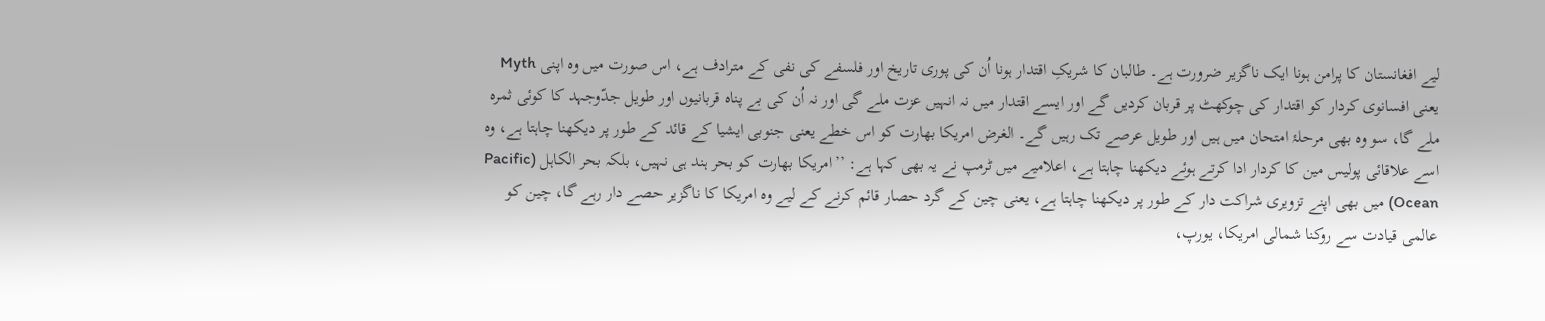لیے افغانستان کا پرامن ہونا ایک ناگزیر ضرورت ہے۔ طالبان کا شریکِ اقتدار ہونا اُن کی پوری تاریخ اور فلسفے کی نفی کے مترادف ہے، اس صورت میں وہ اپنی Myth یعنی افسانوی کردار کو اقتدار کی چوکھٹ پر قربان کردیں گے اور ایسے اقتدار میں نہ انہیں عزت ملے گی اور نہ اُن کی بے پناہ قربانیوں اور طویل جدّوجہد کا کوئی ثمرہ ملے گا، سو وہ بھی مرحلۂ امتحان میں ہیں اور طویل عرصے تک رہیں گے۔ الغرض امریکا بھارت کو اس خطے یعنی جنوبی ایشیا کے قائد کے طور پر دیکھنا چاہتا ہے، وہ اسے علاقائی پولیس مین کا کردار ادا کرتے ہوئے دیکھنا چاہتا ہے، اعلامیے میں ٹرمپ نے یہ بھی کہا ہے: ’’امریکا بھارت کو بحر ہند ہی نہیں، بلکہ بحر الکاہل (Pacific Ocean) میں بھی اپنے تزویری شراکت دار کے طور پر دیکھنا چاہتا ہے، یعنی چین کے گرد حصار قائم کرنے کے لیے وہ امریکا کا ناگزیر حصے دار رہے گا، چین کو عالمی قیادت سے روکنا شمالی امریکا، یورپ،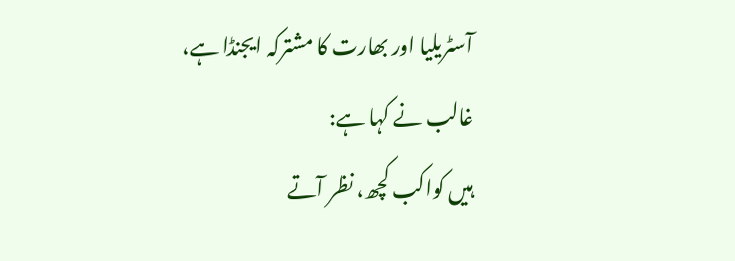آسٹریلیا اور بھارت کا مشترکہ ایجنڈا ہے، غالب نے کہا ہے:
ہیں کواکب کچھ، نظر آتے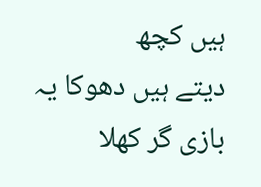ہیں کچھ
دیتے ہیں دھوکا یہ بازی گر کھلا